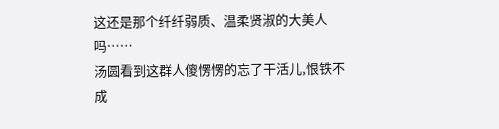这还是那个纤纤弱质、温柔贤淑的大美人吗……
汤圆看到这群人傻愣愣的忘了干活儿,恨铁不成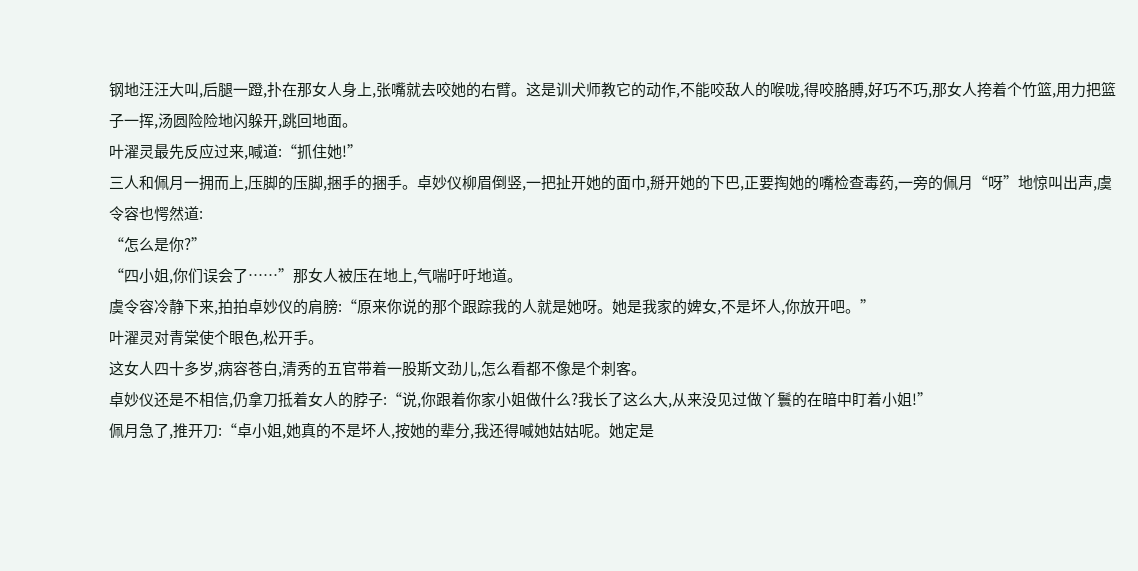钢地汪汪大叫,后腿一蹬,扑在那女人身上,张嘴就去咬她的右臂。这是训犬师教它的动作,不能咬敌人的喉咙,得咬胳膊,好巧不巧,那女人挎着个竹篮,用力把篮子一挥,汤圆险险地闪躲开,跳回地面。
叶濯灵最先反应过来,喊道:“抓住她!”
三人和佩月一拥而上,压脚的压脚,捆手的捆手。卓妙仪柳眉倒竖,一把扯开她的面巾,掰开她的下巴,正要掏她的嘴检查毒药,一旁的佩月“呀”地惊叫出声,虞令容也愕然道:
“怎么是你?”
“四小姐,你们误会了……”那女人被压在地上,气喘吁吁地道。
虞令容冷静下来,拍拍卓妙仪的肩膀:“原来你说的那个跟踪我的人就是她呀。她是我家的婢女,不是坏人,你放开吧。”
叶濯灵对青棠使个眼色,松开手。
这女人四十多岁,病容苍白,清秀的五官带着一股斯文劲儿,怎么看都不像是个刺客。
卓妙仪还是不相信,仍拿刀抵着女人的脖子:“说,你跟着你家小姐做什么?我长了这么大,从来没见过做丫鬟的在暗中盯着小姐!”
佩月急了,推开刀:“卓小姐,她真的不是坏人,按她的辈分,我还得喊她姑姑呢。她定是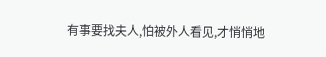有事要找夫人,怕被外人看见,才悄悄地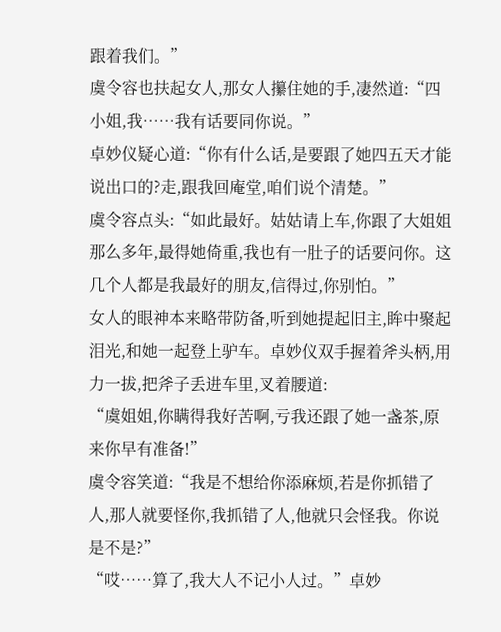跟着我们。”
虞令容也扶起女人,那女人攥住她的手,凄然道:“四小姐,我……我有话要同你说。”
卓妙仪疑心道:“你有什么话,是要跟了她四五天才能说出口的?走,跟我回庵堂,咱们说个清楚。”
虞令容点头:“如此最好。姑姑请上车,你跟了大姐姐那么多年,最得她倚重,我也有一肚子的话要问你。这几个人都是我最好的朋友,信得过,你别怕。”
女人的眼神本来略带防备,听到她提起旧主,眸中聚起泪光,和她一起登上驴车。卓妙仪双手握着斧头柄,用力一拔,把斧子丢进车里,叉着腰道:
“虞姐姐,你瞒得我好苦啊,亏我还跟了她一盏茶,原来你早有准备!”
虞令容笑道:“我是不想给你添麻烦,若是你抓错了人,那人就要怪你,我抓错了人,他就只会怪我。你说是不是?”
“哎……算了,我大人不记小人过。”卓妙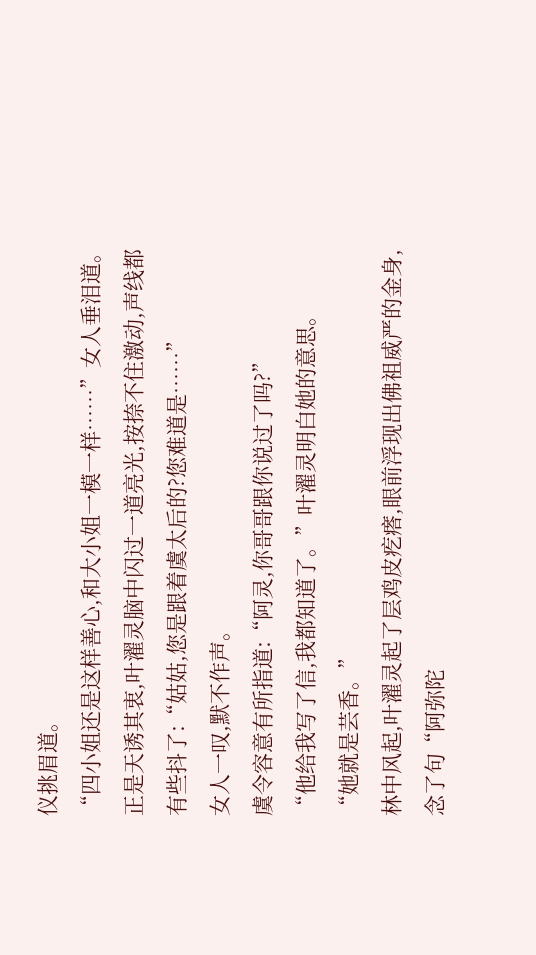仪挑眉道。
“四小姐还是这样善心,和大小姐一模一样……”女人垂泪道。
正是天诱其衷,叶濯灵脑中闪过一道亮光,按捺不住激动,声线都有些抖了:“姑姑,您是跟着虞太后的?您难道是……”
女人一叹,默不作声。
虞令容意有所指道:“阿灵,你哥哥跟你说过了吗?”
“他给我写了信,我都知道了。”叶濯灵明白她的意思。
“她就是芸香。”
林中风起,叶濯灵起了层鸡皮疙瘩,眼前浮现出佛祖威严的金身,念了句“阿弥陀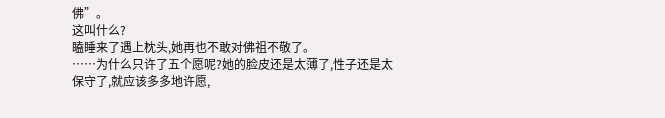佛”。
这叫什么?
瞌睡来了遇上枕头,她再也不敢对佛祖不敬了。
……为什么只许了五个愿呢?她的脸皮还是太薄了,性子还是太保守了,就应该多多地许愿,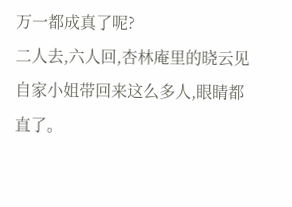万一都成真了呢?
二人去,六人回,杏林庵里的晓云见自家小姐带回来这么多人,眼睛都直了。